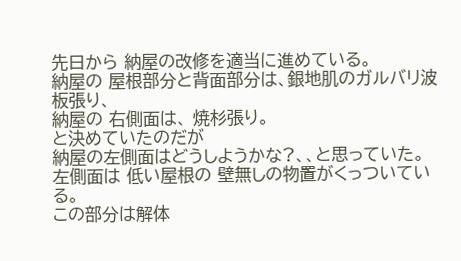先日から 納屋の改修を適当に進めている。
納屋の 屋根部分と背面部分は、銀地肌のガルバリ波板張り、
納屋の 右側面は、 焼杉張り。
と決めていたのだが
納屋の左側面はどうしようかな?、、と思っていた。
左側面は 低い屋根の 壁無しの物置がくっついている。
この部分は解体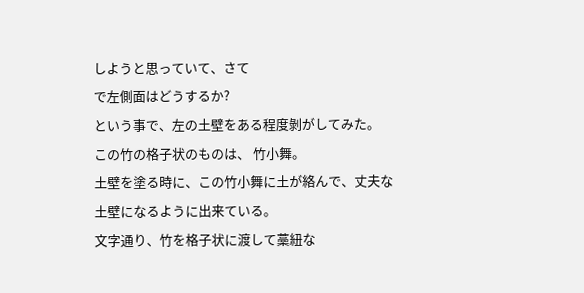しようと思っていて、さて
で左側面はどうするか?
という事で、左の土壁をある程度剝がしてみた。
この竹の格子状のものは、 竹小舞。
土壁を塗る時に、この竹小舞に土が絡んで、丈夫な土壁になるように出来ている。
文字通り、竹を格子状に渡して藁紐な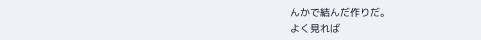んかで結んだ作りだ。
よく見れば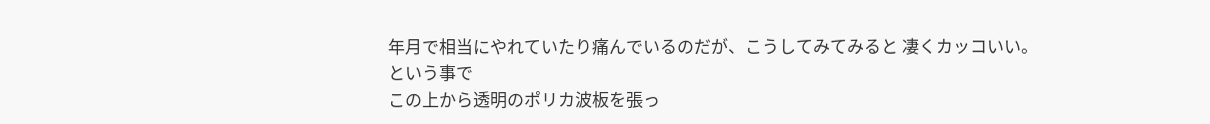年月で相当にやれていたり痛んでいるのだが、こうしてみてみると 凄くカッコいい。
という事で
この上から透明のポリカ波板を張っ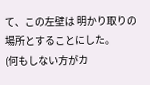て、この左壁は 明かり取りの場所とすることにした。
(何もしない方がカ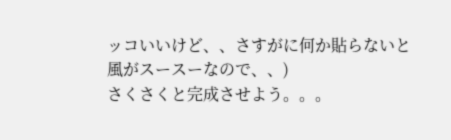ッコいいけど、、さすがに何か貼らないと風がスースーなので、、)
さくさくと完成させよう。。。